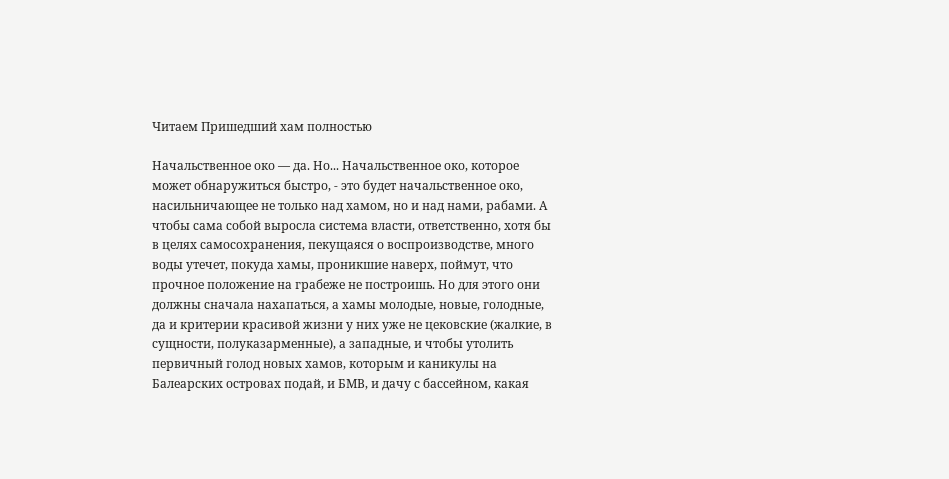Читаем Пришедший хам полностью

Начальственное око — да. Но... Начальственное око, которое может обнаружиться быстро, - это будет начальственное око, насильничающее не только над хамом, но и над нами, рабами. А чтобы сама собой выросла система власти, ответственно, хотя бы в целях самосохранения, пекущаяся о воспроизводстве, много воды утечет, покуда хамы, проникшие наверх, поймут, что прочное положение на грабеже не построишь. Но для этого они должны сначала нахапаться, а хамы молодые, новые, голодные, да и критерии красивой жизни у них уже не цековские (жалкие, в сущности, полуказарменные), а западные, и чтобы утолить первичный голод новых хамов, которым и каникулы на Балеарских островах подай, и БМВ, и дачу с бассейном, какая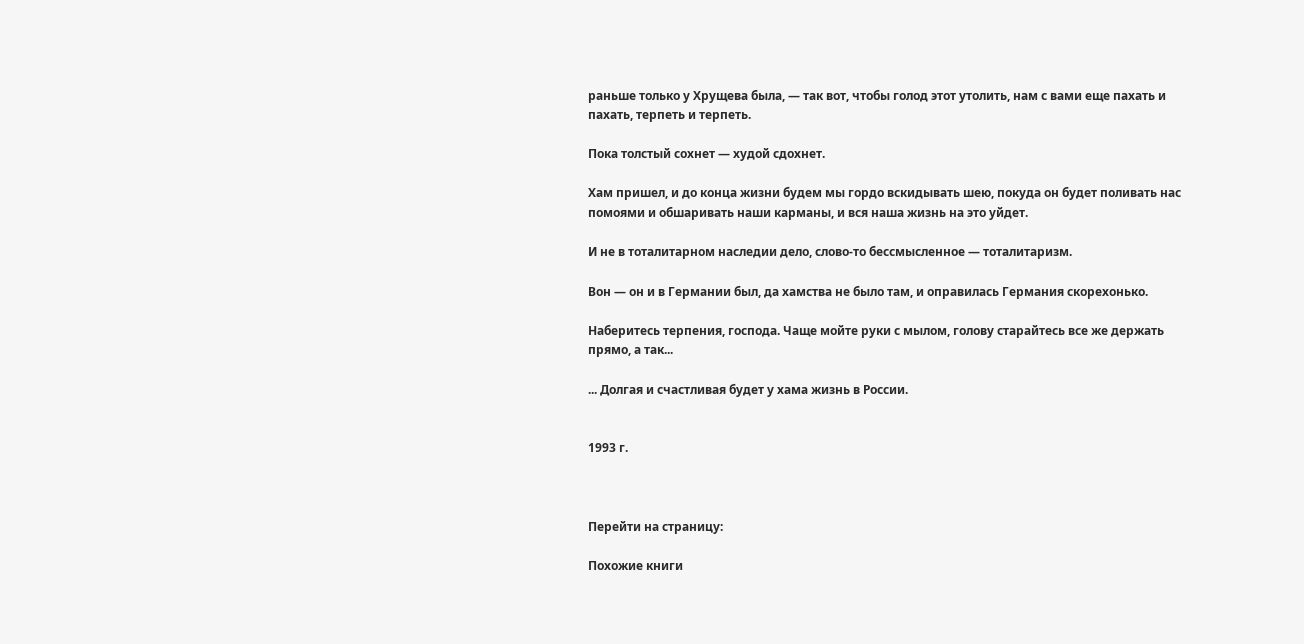раньше только у Хрущева была, — так вот, чтобы голод этот утолить, нам с вами еще пахать и пахать, терпеть и терпеть.

Пока толстый сохнет — худой сдохнет.

Хам пришел, и до конца жизни будем мы гордо вскидывать шею, покуда он будет поливать нас помоями и обшаривать наши карманы, и вся наша жизнь на это уйдет.

И не в тоталитарном наследии дело, слово-то бессмысленное — тоталитаризм.

Вон — он и в Германии был, да хамства не было там, и оправилась Германия скорехонько.

Наберитесь терпения, господа. Чаще мойте руки с мылом, голову старайтесь все же держать прямо, а так...

... Долгая и счастливая будет у хама жизнь в России.


1993 г.



Перейти на страницу:

Похожие книги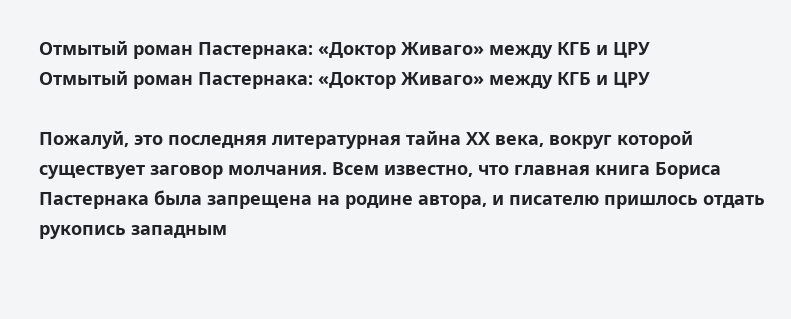Отмытый роман Пастернака: «Доктор Живаго» между КГБ и ЦРУ
Отмытый роман Пастернака: «Доктор Живаго» между КГБ и ЦРУ

Пожалуй, это последняя литературная тайна ХХ века, вокруг которой существует заговор молчания. Всем известно, что главная книга Бориса Пастернака была запрещена на родине автора, и писателю пришлось отдать рукопись западным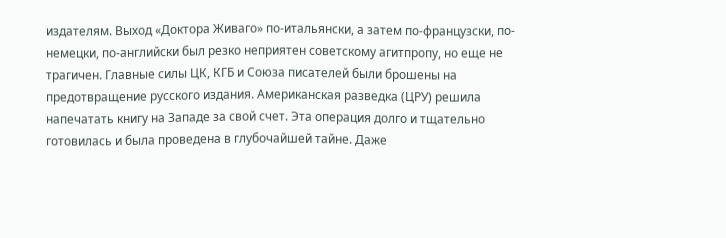издателям. Выход «Доктора Живаго» по-итальянски, а затем по-французски, по-немецки, по-английски был резко неприятен советскому агитпропу, но еще не трагичен. Главные силы ЦК, КГБ и Союза писателей были брошены на предотвращение русского издания. Американская разведка (ЦРУ) решила напечатать книгу на Западе за свой счет. Эта операция долго и тщательно готовилась и была проведена в глубочайшей тайне. Даже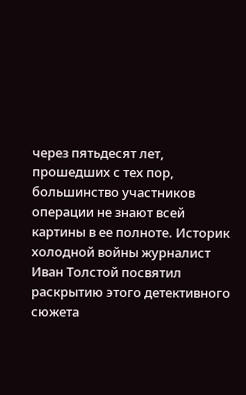через пятьдесят лет, прошедших с тех пор, большинство участников операции не знают всей картины в ее полноте. Историк холодной войны журналист Иван Толстой посвятил раскрытию этого детективного сюжета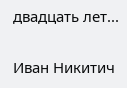двадцать лет...

Иван Никитич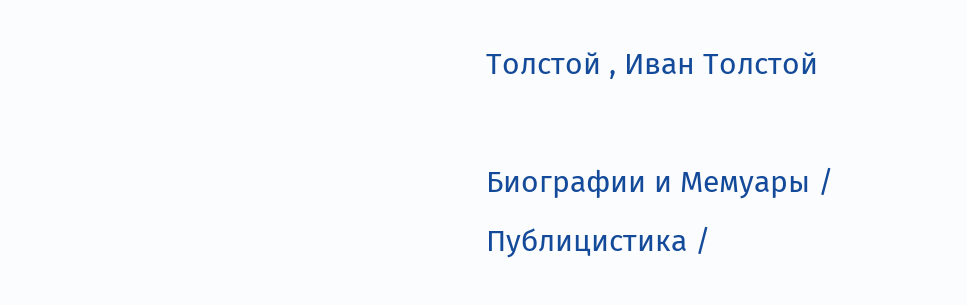Толстой , Иван Толстой

Биографии и Мемуары / Публицистика /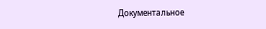Документальное